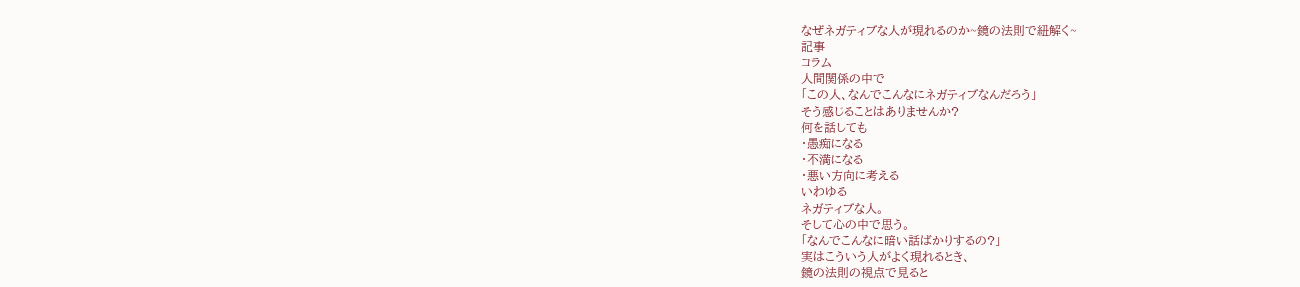なぜネガティブな人が現れるのか~鏡の法則で紐解く~
記事
コラム
人間関係の中で
「この人、なんでこんなにネガティブなんだろう」
そう感じることはありませんか?
何を話しても
・愚痴になる
・不満になる
・悪い方向に考える
いわゆる
ネガティブな人。
そして心の中で思う。
「なんでこんなに暗い話ばかりするの?」
実はこういう人がよく現れるとき、
鏡の法則の視点で見ると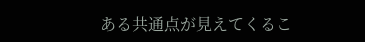ある共通点が見えてくるこ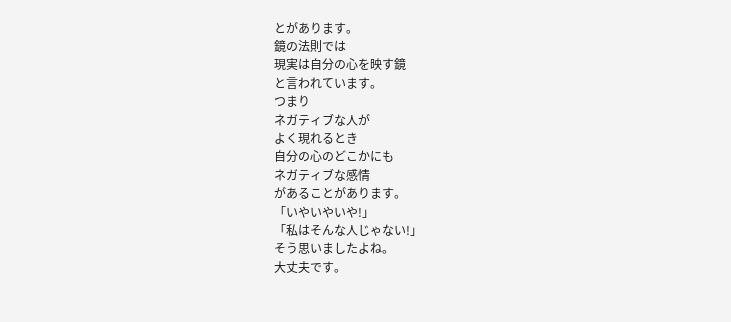とがあります。
鏡の法則では
現実は自分の心を映す鏡
と言われています。
つまり
ネガティブな人が
よく現れるとき
自分の心のどこかにも
ネガティブな感情
があることがあります。
「いやいやいや!」
「私はそんな人じゃない!」
そう思いましたよね。
大丈夫です。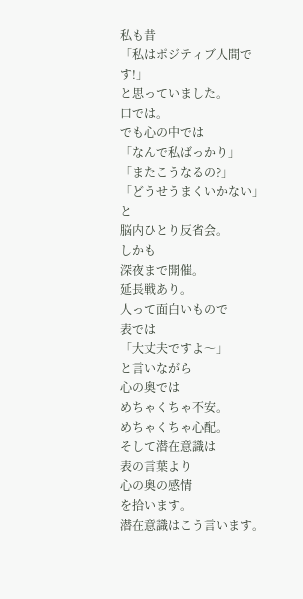私も昔
「私はポジティブ人間です!」
と思っていました。
口では。
でも心の中では
「なんで私ばっかり」
「またこうなるの?」
「どうせうまくいかない」
と
脳内ひとり反省会。
しかも
深夜まで開催。
延長戦あり。
人って面白いもので
表では
「大丈夫ですよ〜」
と言いながら
心の奥では
めちゃくちゃ不安。
めちゃくちゃ心配。
そして潜在意識は
表の言葉より
心の奥の感情
を拾います。
潜在意識はこう言います。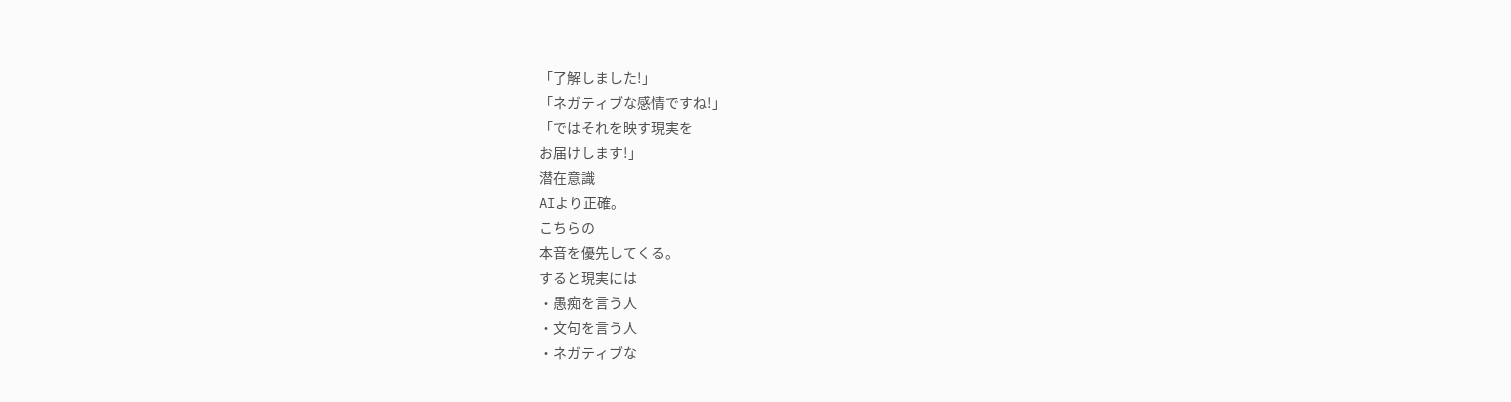「了解しました!」
「ネガティブな感情ですね!」
「ではそれを映す現実を
お届けします!」
潜在意識
AIより正確。
こちらの
本音を優先してくる。
すると現実には
・愚痴を言う人
・文句を言う人
・ネガティブな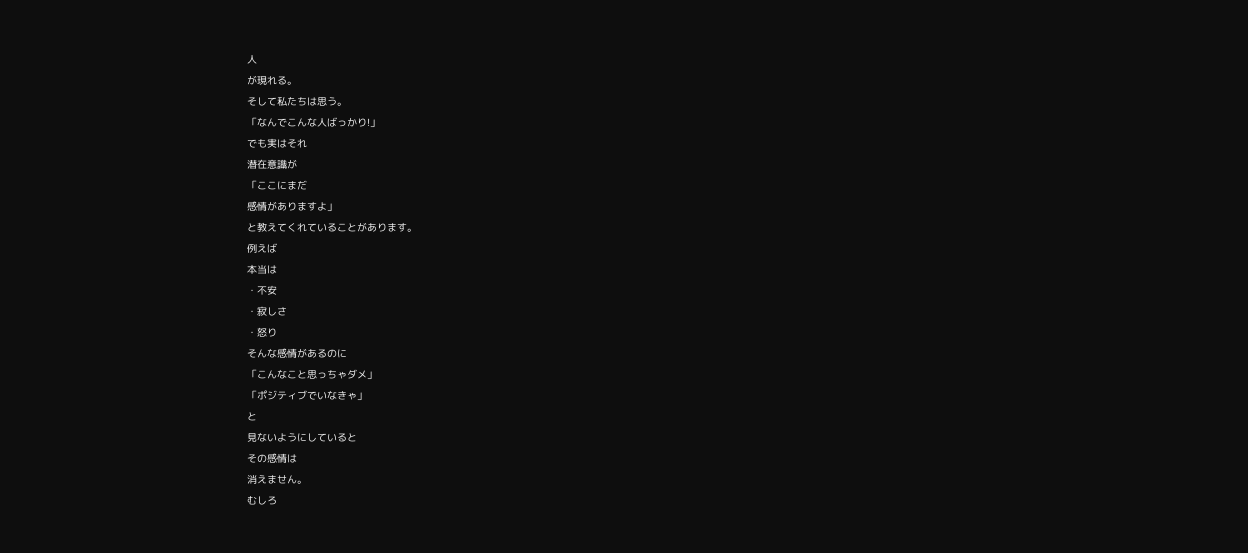人
が現れる。
そして私たちは思う。
「なんでこんな人ばっかり!」
でも実はそれ
潜在意識が
「ここにまだ
感情がありますよ」
と教えてくれていることがあります。
例えば
本当は
・不安
・寂しさ
・怒り
そんな感情があるのに
「こんなこと思っちゃダメ」
「ポジティブでいなきゃ」
と
見ないようにしていると
その感情は
消えません。
むしろ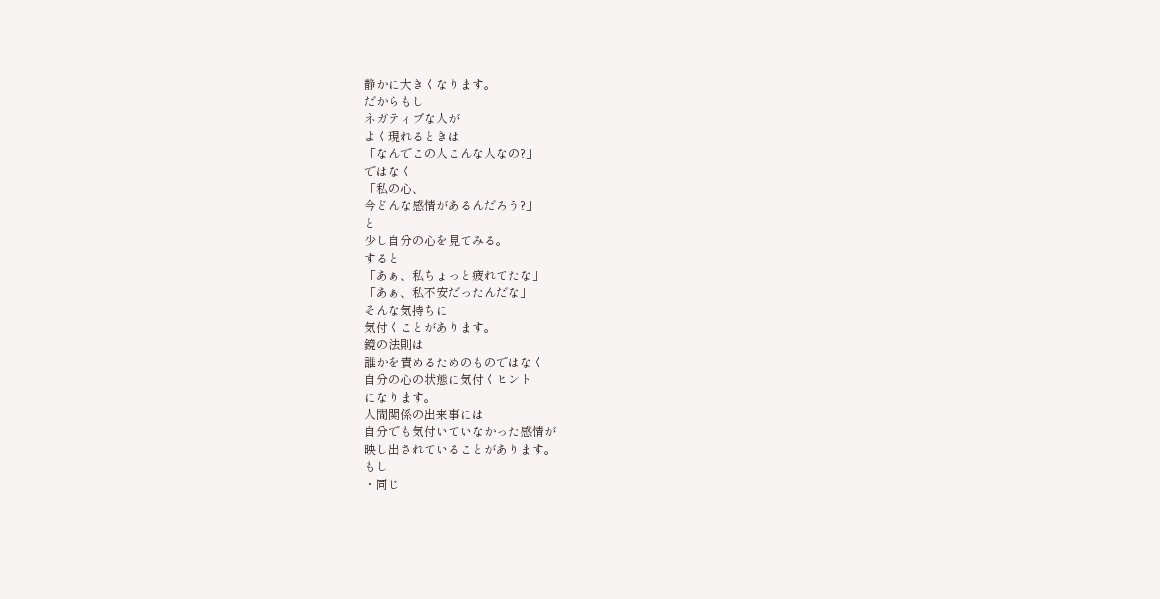静かに大きくなります。
だからもし
ネガティブな人が
よく現れるときは
「なんでこの人こんな人なの?」
ではなく
「私の心、
今どんな感情があるんだろう?」
と
少し自分の心を見てみる。
すると
「あぁ、私ちょっと疲れてたな」
「あぁ、私不安だったんだな」
そんな気持ちに
気付くことがあります。
鏡の法則は
誰かを責めるためのものではなく
自分の心の状態に気付くヒント
になります。
人間関係の出来事には
自分でも気付いていなかった感情が
映し出されていることがあります。
もし
・同じ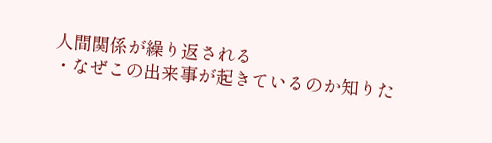人間関係が繰り返される
・なぜこの出来事が起きているのか知りた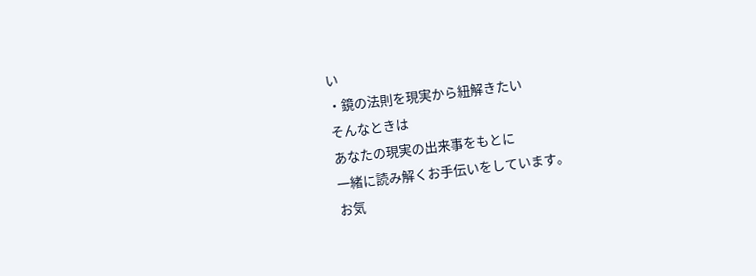い
・鏡の法則を現実から紐解きたい
そんなときは
あなたの現実の出来事をもとに
一緒に読み解くお手伝いをしています。
お気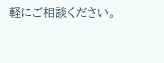軽にご相談ください。